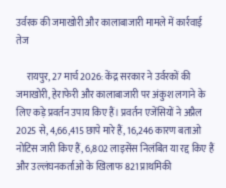उर्वरक की जमाखोरी और कालाबाजारी मामले में कार्रवाई तेज

     रायपुर, 27 मार्च 2026: केंद्र सरकार ने उर्वरकों की जमाखोरी, हेराफेरी और कालाबाजारी पर अंकुश लगाने के लिए कड़े प्रवर्तन उपाय किए हैं। प्रवर्तन एजेंसियों ने अप्रैल 2025 से, 4,66,415 छापे मारे हैं, 16,246 कारण बताओ नोटिस जारी किए हैं, 6,802 लाइसेंस निलंबित या रद्द किए हैं और उल्लंघनकर्ताओं के खिलाफ 821 प्राथमिकी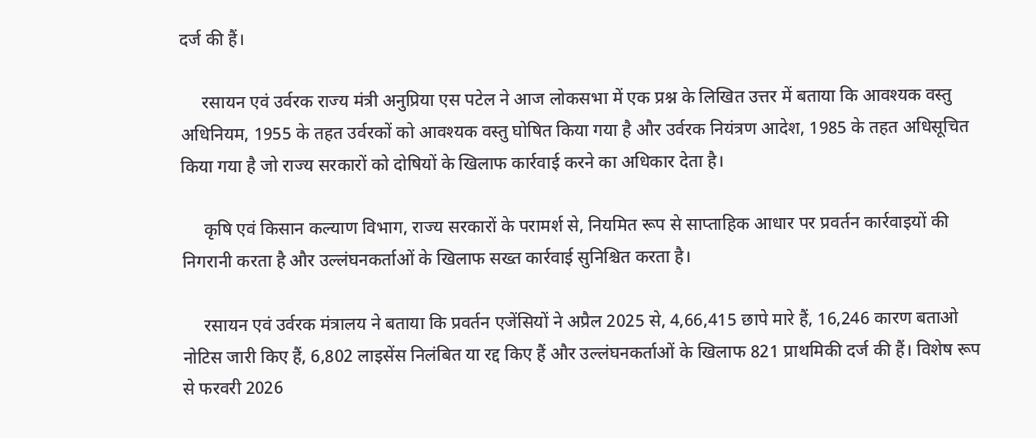दर्ज की हैं।

     रसायन एवं उर्वरक राज्य मंत्री अनुप्रिया एस पटेल ने आज लोकसभा में एक प्रश्न के लिखित उत्तर में बताया कि आवश्यक वस्तु अधिनियम, 1955 के तहत उर्वरकों को आवश्यक वस्तु घोषित किया गया है और उर्वरक नियंत्रण आदेश, 1985 के तहत अधिसूचित किया गया है जो राज्य सरकारों को दोषियों के खिलाफ कार्रवाई करने का अधिकार देता है।

     कृषि एवं किसान कल्याण विभाग, राज्य सरकारों के परामर्श से, नियमित रूप से साप्ताहिक आधार पर प्रवर्तन कार्रवाइयों की निगरानी करता है और उल्लंघनकर्ताओं के खिलाफ सख्त कार्रवाई सुनिश्चित करता है।

     रसायन एवं उर्वरक मंत्रालय ने बताया कि प्रवर्तन एजेंसियों ने अप्रैल 2025 से, 4,66,415 छापे मारे हैं, 16,246 कारण बताओ नोटिस जारी किए हैं, 6,802 लाइसेंस निलंबित या रद्द किए हैं और उल्लंघनकर्ताओं के खिलाफ 821 प्राथमिकी दर्ज की हैं। विशेष रूप से फरवरी 2026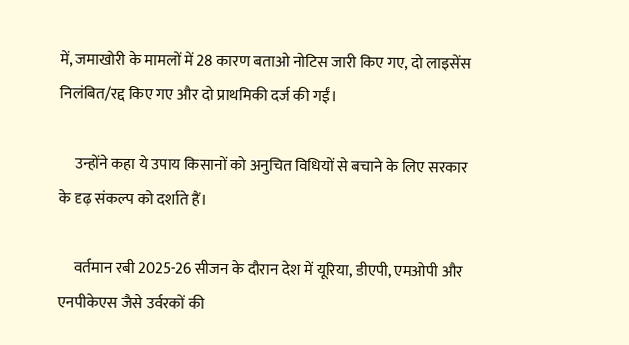में, जमाखोरी के मामलों में 28 कारण बताओ नोटिस जारी किए गए, दो लाइसेंस निलंबित/रद्द किए गए और दो प्राथमिकी दर्ज की गईं।

     उन्होंने कहा ये उपाय किसानों को अनुचित विधियों से बचाने के लिए सरकार के दृढ़ संकल्प को दर्शाते हैं।

     वर्तमान रबी 2025-26 सीजन के दौरान देश में यूरिया, डीएपी, एमओपी और एनपीकेएस जैसे उर्वरकों की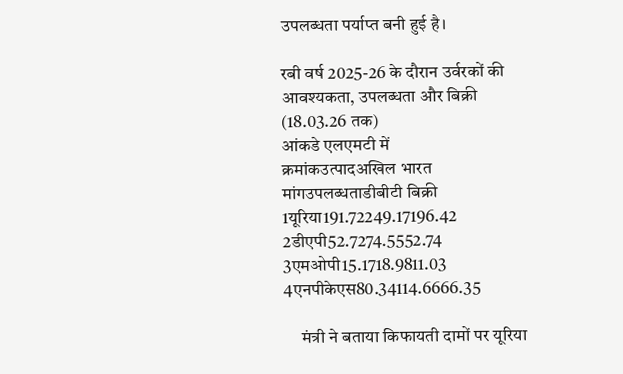उपलब्धता पर्याप्त बनी हुई है।

रबी वर्ष 2025-26 के दौरान उर्वरकों की आवश्यकता, उपलब्धता और बिक्री (18.03.26 तक)
आंकडे एलएमटी में
क्रमांकउत्पादअखिल भारत
मांगउपलब्धताडीबीटी बिक्री
1यूरिया191.72249.17196.42
2डीएपी52.7274.5552.74
3एमओपी15.1718.9811.03
4एनपीकेएस80.34114.6666.35

     मंत्री ने बताया किफायती दामों पर यूरिया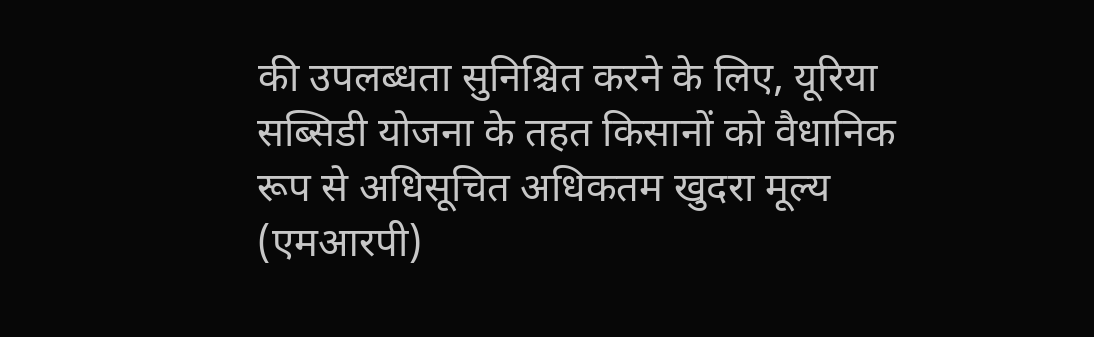की उपलब्धता सुनिश्चित करने के लिए, यूरिया सब्सिडी योजना के तहत किसानों को वैधानिक रूप से अधिसूचित अधिकतम खुदरा मूल्य (एमआरपी)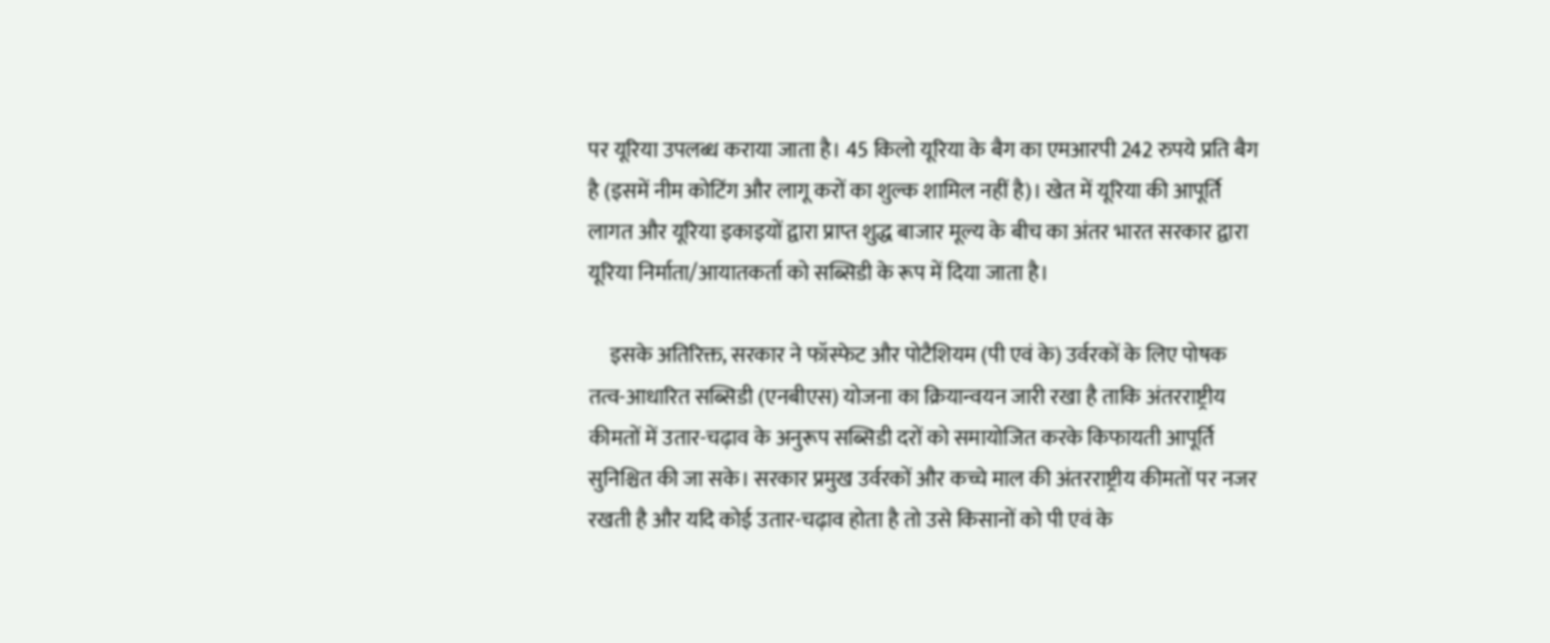पर यूरिया उपलब्ध कराया जाता है। 45 किलो यूरिया के बैग का एमआरपी 242 रुपये प्रति बैग है (इसमें नीम कोटिंग और लागू करों का शुल्क शामिल नहीं है)। खेत में यूरिया की आपूर्ति लागत और यूरिया इकाइयों द्वारा प्राप्त शुद्ध बाजार मूल्य के बीच का अंतर भारत सरकार द्वारा यूरिया निर्माता/आयातकर्ता को सब्सिडी के रूप में दिया जाता है।

     इसके अतिरिक्त, सरकार ने फॉस्फेट और पोटैशियम (पी एवं के) उर्वरकों के लिए पोषक तत्व-आधारित सब्सिडी (एनबीएस) योजना का क्रियान्‍वयन जारी रखा है ताकि अंतरराष्ट्रीय कीमतों में उतार-चढ़ाव के अनुरूप सब्सिडी दरों को समायोजित करके किफायती आपूर्ति सुनिश्चित की जा सके। सरकार प्रमुख उर्वरकों और कच्चे माल की अंतरराष्ट्रीय कीमतों पर नजर रखती है और यदि कोई उतार-चढ़ाव होता है तो उसे किसानों को पी एवं के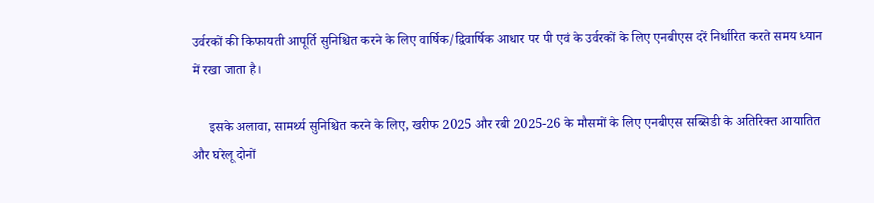उर्वरकों की किफायती आपूर्ति सुनिश्चित करने के लिए वार्षिक/द्विवार्षिक आधार पर पी एवं के उर्वरकों के लिए एनबीएस दरें निर्धारित करते समय ध्यान में रखा जाता है।

     इसके अलावा, सामर्थ्य सुनिश्चित करने के लिए, खरीफ 2025 और रबी 2025-26 के मौसमों के लिए एनबीएस सब्सिडी के अतिरिक्त आयातित और घरेलू दोनों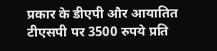प्रकार के डीएपी और आयातित टीएसपी पर 3500 रुपये प्रति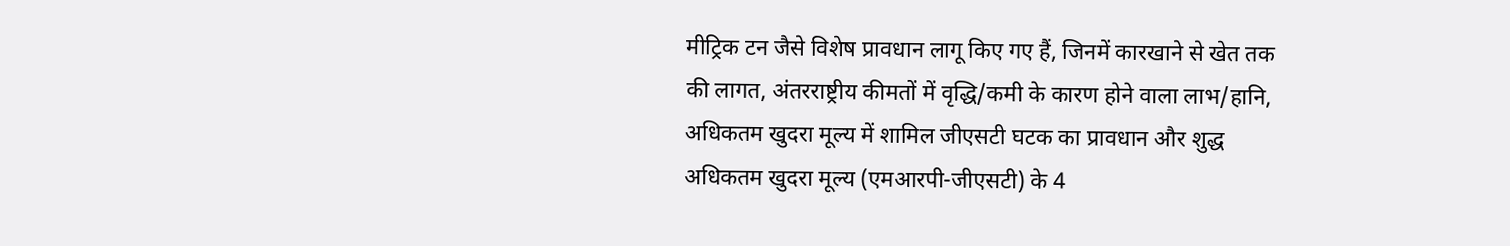मीट्रिक टन जैसे विशेष प्रावधान लागू किए गए हैं, जिनमें कारखाने से खेत तक की लागत, अंतरराष्ट्रीय कीमतों में वृद्धि/कमी के कारण होने वाला लाभ/हानि, अधिकतम खुदरा मूल्‍य में शामिल जीएसटी घटक का प्रावधान और शुद्ध अधिकतम खुदरा मूल्‍य (एमआरपी-जीएसटी) के 4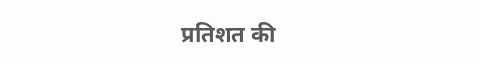प्रतिशत की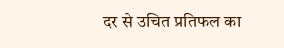दर से उचित प्रतिफल का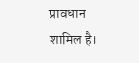प्रावधान शामिल है।